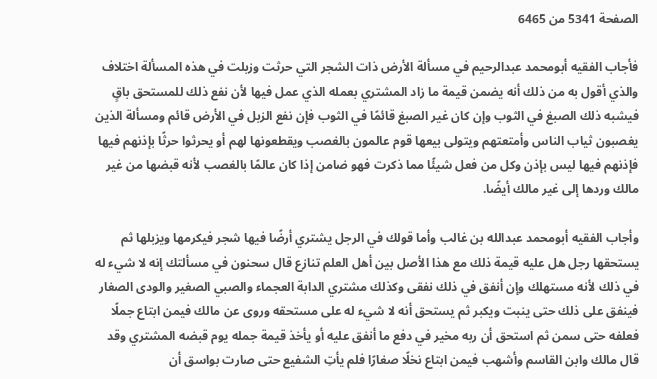الصفحة 5341 من 6465

فأجاب الفقيه أبومحمد عبدالرحيم في مسألة الأرض ذات الشجر التي حرثت وزبلت في هذه المسألة اختلاف والذي أقول به من ذلك أنه يضمن قيمة ما زاد المشتري بعمله الذي عمل فيها لأن نفع ذلك للمستحق باقٍ فيشبه ذلك الصبغ في الثوب وإن كان غير الصبغ قائمًا في الثوب فإن نفع الزبل في الأرض قائم ومسألة الذين يغصبون ثياب الناس وأمتعتهم ويتولى بيعها قوم عالمون بالغصب ويقطعونها لهم أو يحرثوا حرثًا بإذنهم فيها فإذنهم فيها ليس بإذن وكل من فعل شيئًا مما ذكرت فهو ضامن إذا كان عالمًا بالغصب لأنه قبضها من غير مالك وردها إلى غير مالك أيضًا.

وأجاب الفقيه أبومحمد عبدالله بن غالب وأما قولك في الرجل يشتري أرضًا فيها شجر فيكرمها ويزبلها ثم يستحقها رجل هل عليه قيمة ذلك مع هذا الأصل بين أهل العلم تنازع قال سحنون في مسألتك إنه لا شيء له في ذلك لأنه مستهلك وإن أنفق في ذلك نفقى وكذلك مشتري الدابة العجماء والصبي الصغير والودى الصغار فينفق على ذلك حتى ينبت ويكبر ثم يستحق أنه لا شيء له على مستحقه وروى عن مالك فيمن ابتاع جملًا فعلفه حتى سمن ثم استحق أن ربه مخير في دفع ما أنفق عليه أو يأخذ قيمة جمله يوم قبضه المشتري وقد قال مالك وابن القاسم وأشهب فيمن ابتاع نخلًا صغارًا فلم يأتِ الشفيع حتى صارت بواسق أن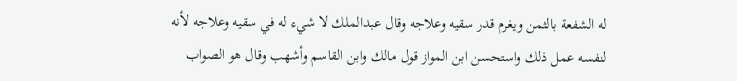له الشفعة بالثمن ويغرم قدر سقيه وعلاجه وقال عبدالملك لا شيء له في سقيه وعلاجه لأنه لنفسه عمل ذلك واستحسن ابن المواز قول مالك وابن القاسم وأشهب وقال هو الصواب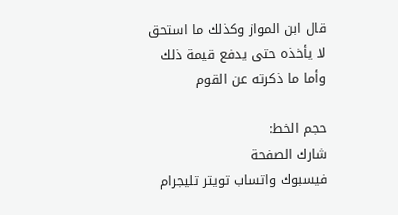قال ابن المواز وكذلك ما استحق لا يأخذه حتى يدفع قيمة ذلك وأما ما ذكرته عن القوم

حجم الخط:
شارك الصفحة
فيسبوك واتساب تويتر تليجرام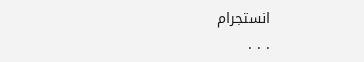انستجرام
. . .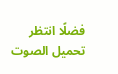فضلًا انتظر تحميل الصوت